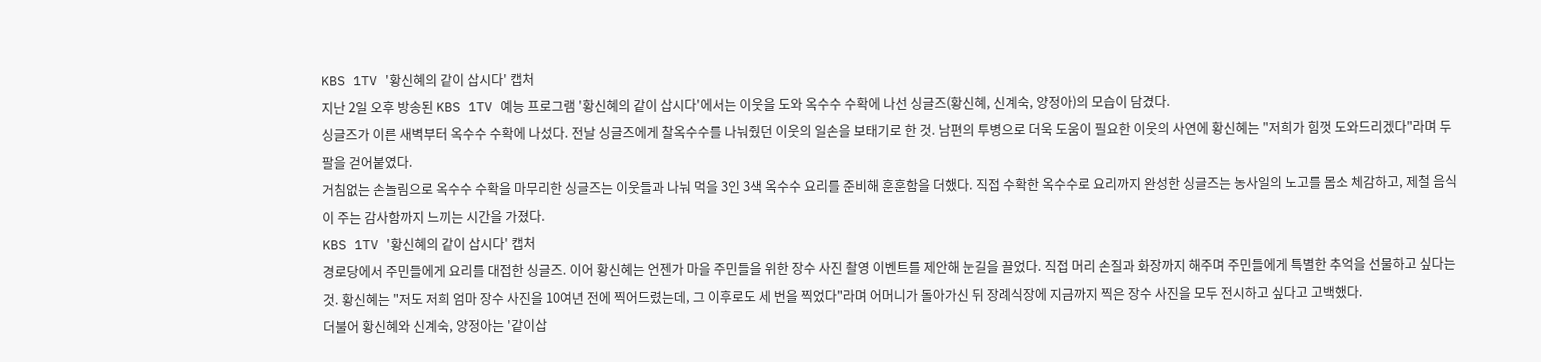KBS 1TV '황신혜의 같이 삽시다' 캡처
지난 2일 오후 방송된 KBS 1TV 예능 프로그램 '황신혜의 같이 삽시다'에서는 이웃을 도와 옥수수 수확에 나선 싱글즈(황신혜, 신계숙, 양정아)의 모습이 담겼다.
싱글즈가 이른 새벽부터 옥수수 수확에 나섰다. 전날 싱글즈에게 찰옥수수를 나눠줬던 이웃의 일손을 보태기로 한 것. 남편의 투병으로 더욱 도움이 필요한 이웃의 사연에 황신혜는 "저희가 힘껏 도와드리겠다"라며 두 팔을 걷어붙였다.
거침없는 손놀림으로 옥수수 수확을 마무리한 싱글즈는 이웃들과 나눠 먹을 3인 3색 옥수수 요리를 준비해 훈훈함을 더했다. 직접 수확한 옥수수로 요리까지 완성한 싱글즈는 농사일의 노고를 몸소 체감하고, 제철 음식이 주는 감사함까지 느끼는 시간을 가졌다.
KBS 1TV '황신혜의 같이 삽시다' 캡처
경로당에서 주민들에게 요리를 대접한 싱글즈. 이어 황신혜는 언젠가 마을 주민들을 위한 장수 사진 촬영 이벤트를 제안해 눈길을 끌었다. 직접 머리 손질과 화장까지 해주며 주민들에게 특별한 추억을 선물하고 싶다는 것. 황신혜는 "저도 저희 엄마 장수 사진을 10여년 전에 찍어드렸는데, 그 이후로도 세 번을 찍었다"라며 어머니가 돌아가신 뒤 장례식장에 지금까지 찍은 장수 사진을 모두 전시하고 싶다고 고백했다.
더불어 황신혜와 신계숙, 양정아는 '같이삽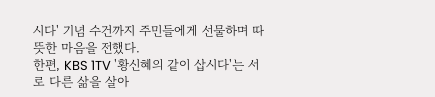시다' 기념 수건까지 주민들에게 선물하며 따뜻한 마음을 전했다.
한편, KBS 1TV '황신혜의 같이 삽시다'는 서로 다른 삶을 살아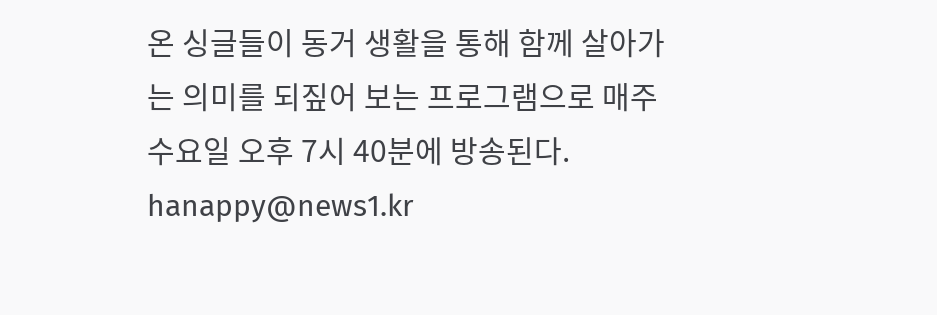온 싱글들이 동거 생활을 통해 함께 살아가는 의미를 되짚어 보는 프로그램으로 매주 수요일 오후 7시 40분에 방송된다.
hanappy@news1.kr